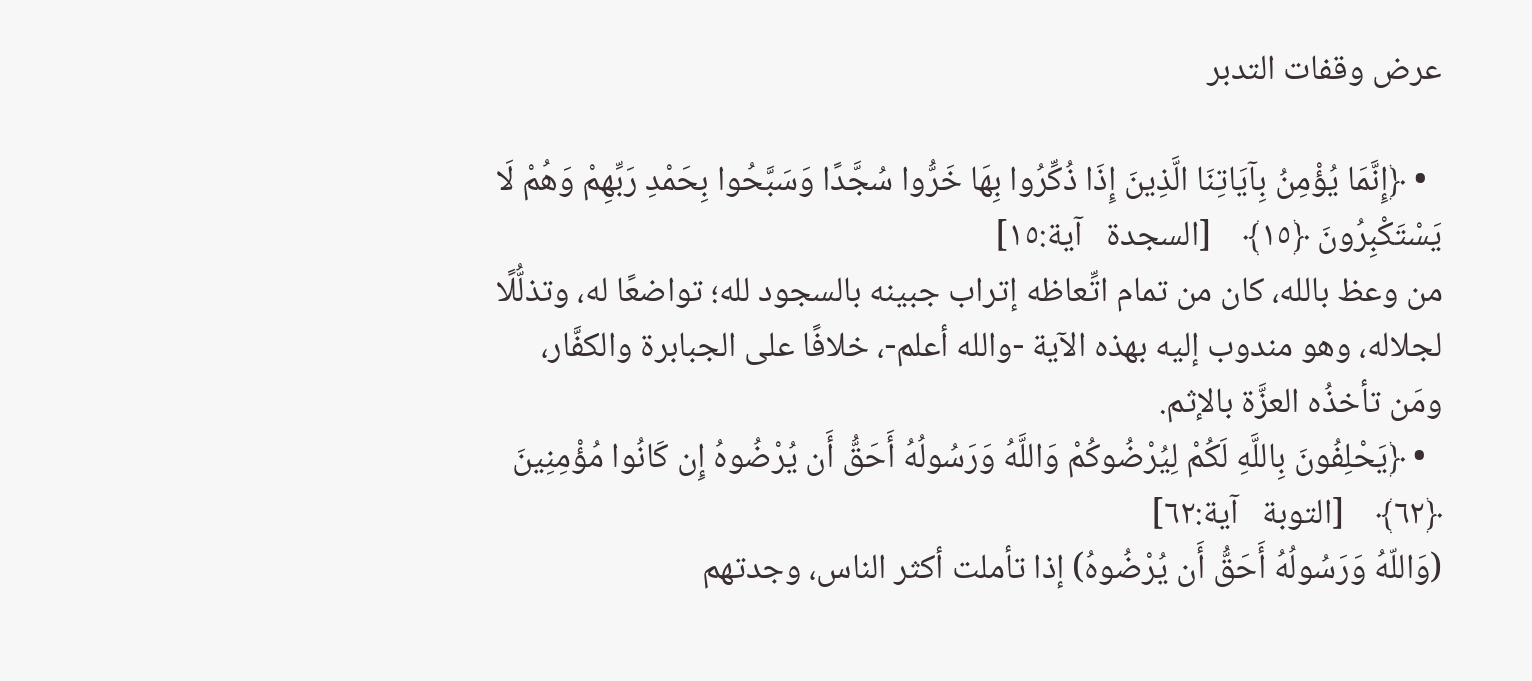عرض وقفات التدبر

  • ﴿إِنَّمَا يُؤْمِنُ بِآيَاتِنَا الَّذِينَ إِذَا ذُكِّرُوا بِهَا خَرُّوا سُجَّدًا وَسَبَّحُوا بِحَمْدِ رَبِّهِمْ وَهُمْ لَا يَسْتَكْبِرُونَ ﴿١٥﴾    [السجدة   آية:١٥]
من وعظ بالله، كان من تمام اتِّعاظه إتراب جبينه بالسجود لله؛ تواضعًا له، وتذلُّلًا لجلاله، وهو مندوب إليه بهذه الآية -والله أعلم-، خلافًا على الجبابرة والكفَّار، ومَن تأخذُه العزَّة بالإثم.
  • ﴿يَحْلِفُونَ بِاللَّهِ لَكُمْ لِيُرْضُوكُمْ وَاللَّهُ وَرَسُولُهُ أَحَقُّ أَن يُرْضُوهُ إِن كَانُوا مُؤْمِنِينَ ﴿٦٢﴾    [التوبة   آية:٦٢]
(وَاللّهُ وَرَسُولُهُ أَحَقُّ أَن يُرْضُوهُ) إذا تأملت أكثر الناس، وجدتهم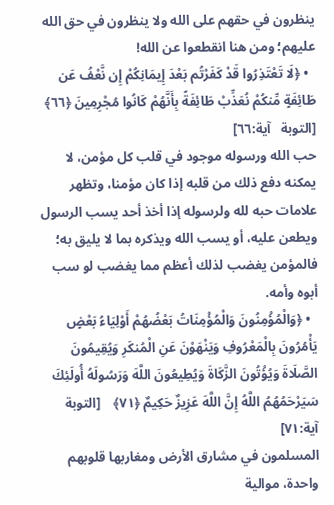ينظرون في حقهم على الله ولا ينظرون في حق الله عليهم؛ ومن هنا انقطعوا عن الله!
  • ﴿لَا تَعْتَذِرُوا قَدْ كَفَرْتُم بَعْدَ إِيمَانِكُمْ إِن نَّعْفُ عَن طَائِفَةٍ مِّنكُمْ نُعَذِّبْ طَائِفَةً بِأَنَّهُمْ كَانُوا مُجْرِمِينَ ﴿٦٦﴾    [التوبة   آية:٦٦]
حب الله ورسوله موجود في قلب كل مؤمن، لا يمكنه دفع ذلك من قلبه إذا كان مؤمنا، وتظهر علامات حبه لله ولرسوله إذا أخذ أحد يسب الرسول ويطعن عليه، أو يسب الله ويذكره بما لا يليق به؛ فالمؤمن يغضب لذلك أعظم مما يغضب لو سب أبوه وأمه.
  • ﴿وَالْمُؤْمِنُونَ وَالْمُؤْمِنَاتُ بَعْضُهُمْ أَوْلِيَاءُ بَعْضٍ يَأْمُرُونَ بِالْمَعْرُوفِ وَيَنْهَوْنَ عَنِ الْمُنكَرِ وَيُقِيمُونَ الصَّلَاةَ وَيُؤْتُونَ الزَّكَاةَ وَيُطِيعُونَ اللَّهَ وَرَسُولَهُ أُولَئِكَ سَيَرْحَمُهُمُ اللَّهُ إِنَّ اللَّهَ عَزِيزٌ حَكِيمٌ ﴿٧١﴾    [التوبة   آية:٧١]
المسلمون في مشارق الأرض ومغاربها قلوبهم واحدة، موالية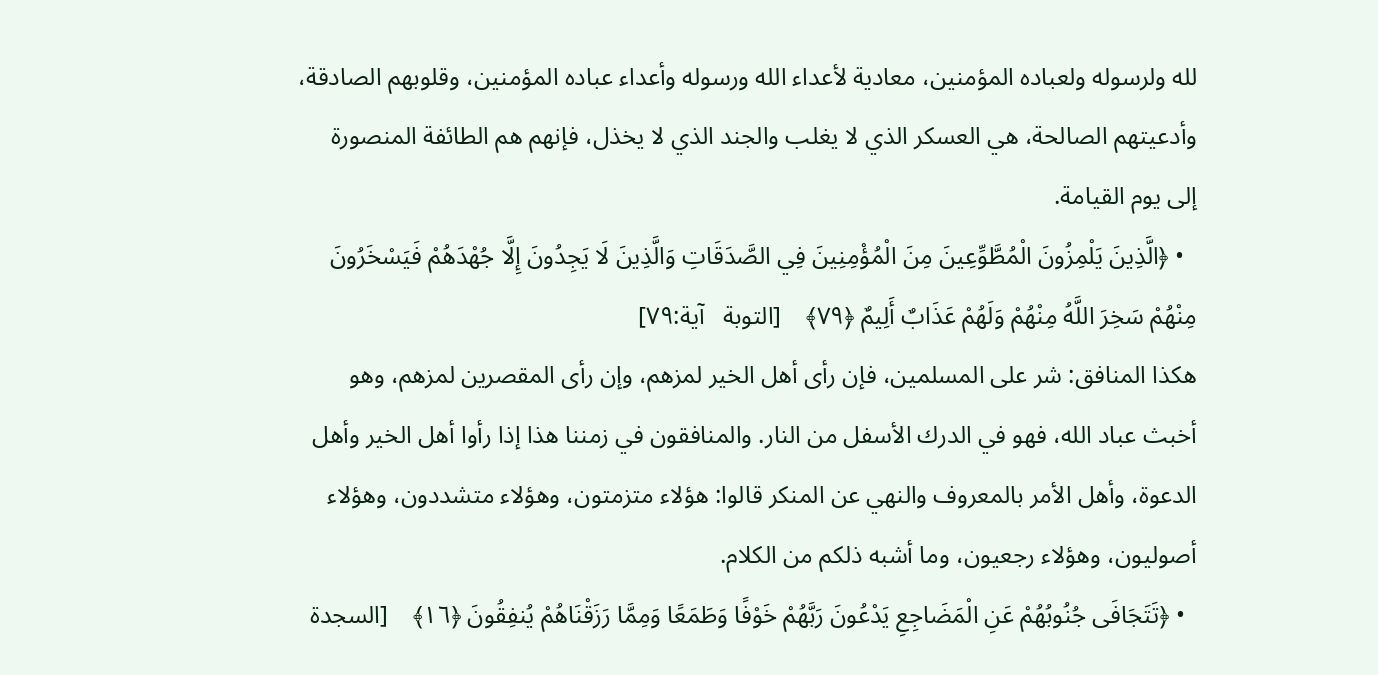لله ولرسوله ولعباده المؤمنين، معادية لأعداء الله ورسوله وأعداء عباده المؤمنين، وقلوبهم الصادقة، وأدعيتهم الصالحة، هي العسكر الذي لا يغلب والجند الذي لا يخذل، فإنهم هم الطائفة المنصورة إلى يوم القيامة.
  • ﴿الَّذِينَ يَلْمِزُونَ الْمُطَّوِّعِينَ مِنَ الْمُؤْمِنِينَ فِي الصَّدَقَاتِ وَالَّذِينَ لَا يَجِدُونَ إِلَّا جُهْدَهُمْ فَيَسْخَرُونَ مِنْهُمْ سَخِرَ اللَّهُ مِنْهُمْ وَلَهُمْ عَذَابٌ أَلِيمٌ ﴿٧٩﴾    [التوبة   آية:٧٩]
هكذا المنافق: شر على المسلمين، فإن رأى أهل الخير لمزهم، وإن رأى المقصرين لمزهم، وهو أخبث عباد الله، فهو في الدرك الأسفل من النار. والمنافقون في زمننا هذا إذا رأوا أهل الخير وأهل الدعوة، وأهل الأمر بالمعروف والنهي عن المنكر قالوا: هؤلاء متزمتون، وهؤلاء متشددون، وهؤلاء أصوليون، وهؤلاء رجعيون، وما أشبه ذلكم من الكلام.
  • ﴿تَتَجَافَى جُنُوبُهُمْ عَنِ الْمَضَاجِعِ يَدْعُونَ رَبَّهُمْ خَوْفًا وَطَمَعًا وَمِمَّا رَزَقْنَاهُمْ يُنفِقُونَ ﴿١٦﴾    [السجدة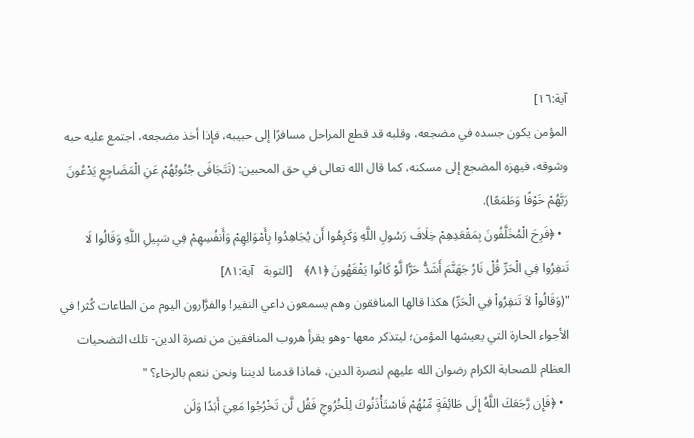آية:١٦]
المؤمن يكون جسده في مضجعه، وقلبه قد قطع المراحل مسافرًا إلى حبيبه، فإذا أخذ مضجعه، اجتمع عليه حبه وشوقه، فيهزه المضجع إلى مسكنه، كما قال الله تعالى في حق المحبين: (تَتَجَافَى جُنُوبُهُمْ عَنِ الْمَضَاجِعِ يَدْعُونَ رَبَّهُمْ خَوْفًا وَطَمَعًا).
  • ﴿فَرِحَ الْمُخَلَّفُونَ بِمَقْعَدِهِمْ خِلَافَ رَسُولِ اللَّهِ وَكَرِهُوا أَن يُجَاهِدُوا بِأَمْوَالِهِمْ وَأَنفُسِهِمْ فِي سَبِيلِ اللَّهِ وَقَالُوا لَا تَنفِرُوا فِي الْحَرِّ قُلْ نَارُ جَهَنَّمَ أَشَدُّ حَرًّا لَّوْ كَانُوا يَفْقَهُونَ ﴿٨١﴾    [التوبة   آية:٨١]
"(وَقَالُواْ لاَ تَنفِرُواْ فِي الْحَرِّ) هكذا قالها المنافقون وهم يسمعون داعي النفير! والفرَّارون اليوم من الطاعات كُثر! في الأجواء الحارة التي يعيشها المؤمن؛ ليتذكر معها -وهو يقرأ هروب المنافقين من نصرة الدين- تلك التضحيات العظام للصحابة الكرام رضوان الله عليهم لنصرة الدين، فماذا قدمنا لديننا ونحن ننعم بالرخاء؟ "
  • ﴿فَإِن رَّجَعَكَ اللَّهُ إِلَى طَائِفَةٍ مِّنْهُمْ فَاسْتَأْذَنُوكَ لِلْخُرُوجِ فَقُل لَّن تَخْرُجُوا مَعِيَ أَبَدًا وَلَن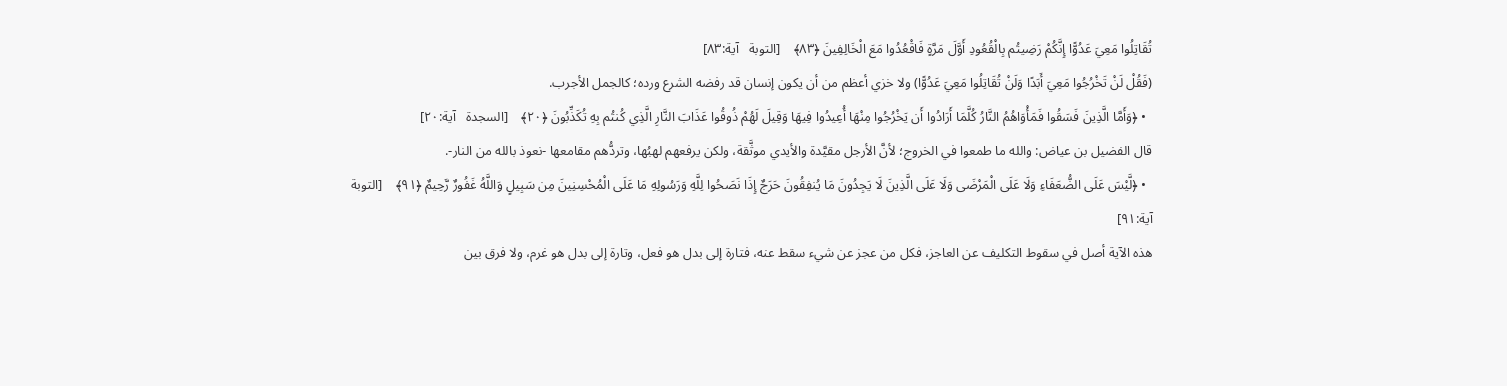تُقَاتِلُوا مَعِيَ عَدُوًّا إِنَّكُمْ رَضِيتُم بِالْقُعُودِ أَوَّلَ مَرَّةٍ فَاقْعُدُوا مَعَ الْخَالِفِينَ ﴿٨٣﴾    [التوبة   آية:٨٣]
(فَقُلْ لَنْ تَخْرُجُوا مَعِيَ أَبَدًا وَلَنْ تُقَاتِلُوا مَعِيَ عَدُوًّا) ولا خزي أعظم من أن يكون إنسان قد رفضه الشرع ورده؛ كالجمل الأجرب.
  • ﴿وَأَمَّا الَّذِينَ فَسَقُوا فَمَأْوَاهُمُ النَّارُ كُلَّمَا أَرَادُوا أَن يَخْرُجُوا مِنْهَا أُعِيدُوا فِيهَا وَقِيلَ لَهُمْ ذُوقُوا عَذَابَ النَّارِ الَّذِي كُنتُم بِهِ تُكَذِّبُونَ ﴿٢٠﴾    [السجدة   آية:٢٠]
قال الفضيل بن عياض: والله ما طمعوا في الخروج؛ لأنَّ الأرجل مقيَّدة والأيدي موثَّقة، ولكن يرفعهم لهبُها، وتردُّهم مقامعها -نعوذ بالله من النار-.
  • ﴿لَّيْسَ عَلَى الضُّعَفَاءِ وَلَا عَلَى الْمَرْضَى وَلَا عَلَى الَّذِينَ لَا يَجِدُونَ مَا يُنفِقُونَ حَرَجٌ إِذَا نَصَحُوا لِلَّهِ وَرَسُولِهِ مَا عَلَى الْمُحْسِنِينَ مِن سَبِيلٍ وَاللَّهُ غَفُورٌ رَّحِيمٌ ﴿٩١﴾    [التوبة   آية:٩١]
هذه الآية أصل في سقوط التكليف عن العاجز، فكل من عجز عن شيء سقط عنه، فتارة إلى بدل هو فعل، وتارة إلى بدل هو غرم، ولا فرق بين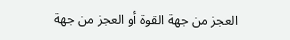العجز من جهة القوة أو العجز من جهة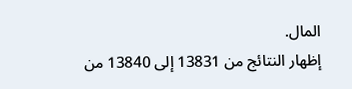المال.
إظهار النتائج من 13831 إلى 13840 من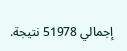إجمالي 51978 نتيجة.